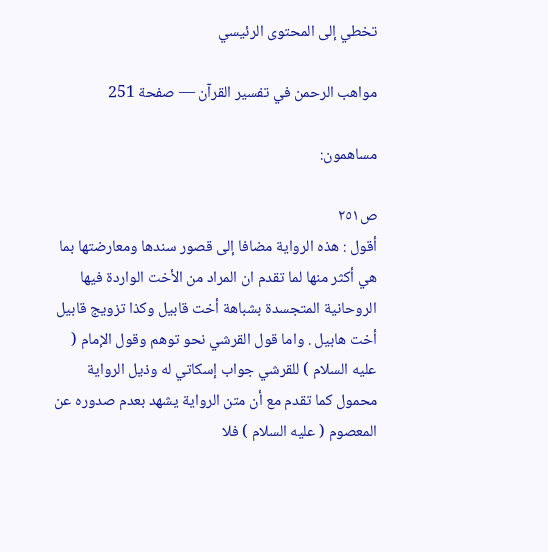تخطي إلى المحتوى الرئيسي

مواهب الرحمن في تفسير القرآن — صفحة 251

مساهمون:

ص٢٥١
أقول : هذه الرواية مضافا إلى قصور سندها ومعارضتها بما هي أكثر منها لما تقدم ان المراد من الأخت الواردة فيها الروحانية المتجسدة بشباهة أخت قابيل وكذا تزويج قابيل أخت هابيل . واما قول القرشي نحو توهم وقول الإمام ( عليه السلام ) للقرشي جواب إسكاتي له وذيل الرواية محمول كما تقدم مع أن متن الرواية يشهد بعدم صدوره عن المعصوم ( عليه السلام ) فلا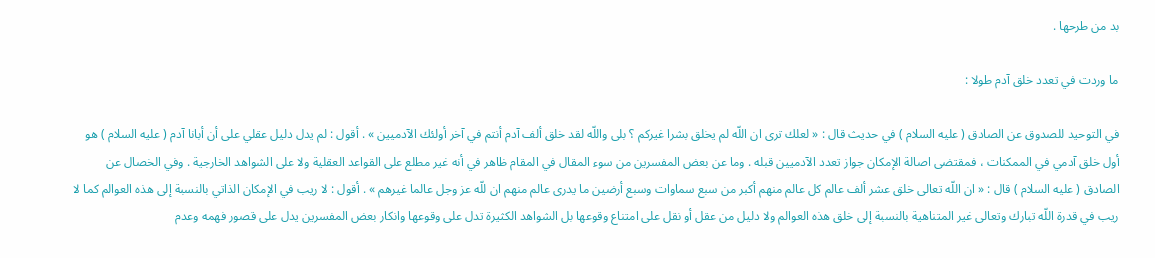بد من طرحها .

ما وردت في تعدد خلق آدم طولا :

في التوحيد للصدوق عن الصادق ( عليه السلام ) في حديث قال : « لعلك ترى ان اللّه لم يخلق بشرا غيركم ؟ بلى واللّه لقد خلق ألف آدم أنتم في آخر أولئك الآدميين » . أقول : لم يدل دليل عقلي على أن أبانا آدم ( عليه السلام ) هو أول خلق آدمي في الممكنات ، فمقتضى اصالة الإمكان جواز تعدد الآدميين قبله . وما عن بعض المفسرين من سوء المقال في المقام ظاهر في أنه غير مطلع على القواعد العقلية ولا على الشواهد الخارجية . وفي الخصال عن الصادق ( عليه السلام ) قال : « ان اللّه تعالى خلق عشر ألف عالم كل عالم منهم أكبر من سبع سماوات وسبع أرضين ما يدرى عالم منهم ان للّه عز وجل عالما غيرهم » . أقول : لا ريب في الإمكان الذاتي بالنسبة إلى هذه العوالم كما لا ريب في قدرة اللّه تبارك وتعالى غير المتناهية بالنسبة إلى خلق هذه العوالم ولا دليل من عقل أو نقل على امتناع وقوعها بل الشواهد الكثيرة تدل على وقوعها وانكار بعض المفسرين يدل على قصور فهمه وعدم